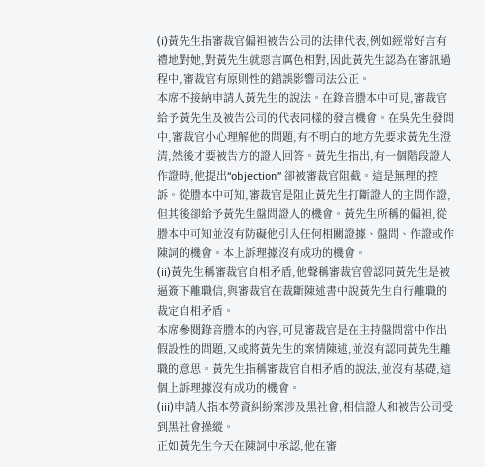(i)黃先生指審裁官偏袒被告公司的法律代表,例如經常好言有禮地對她,對黃先生就惡言厲色相對,因此黃先生認為在審訊過程中,審裁官有原則性的錯誤影響司法公正。
本席不接納申請人黃先生的說法。在錄音謄本中可見,審裁官給予黃先生及被告公司的代表同樣的發言機會。在吳先生發問中,審裁官小心理解他的問題,有不明白的地方先要求黃先生澄清,然後才要被告方的證人回答。黃先生指出,有一個階段證人作證時,他提出“objection” 卻被審裁官阻截。這是無理的控訴。從謄本中可知,審裁官是阻止黃先生打斷證人的主問作證,但其後卻給予黃先生盤問證人的機會。黃先生所稱的偏袒,從謄本中可知並沒有防礙他引入任何相關證據、盤問、作證或作陳詞的機會。本上訴理據沒有成功的機會。
(ii)黃先生稱審裁官自相矛盾,他聲稱審裁官曾認同黃先生是被逼簽下離職信,與審裁官在裁斷陳述書中說黃先生自行離職的裁定自相矛盾。
本席參閱錄音謄本的內容,可見審裁官是在主持盤問當中作出假設性的問題,又或將黃先生的案情陳述,並沒有認同黃先生離職的意思。黃先生指稱審裁官自相矛盾的說法,並沒有基礎,這個上訴理據沒有成功的機會。
(iii)申請人指本勞資糾紛案涉及黑社會,相信證人和被告公司受到黑社會操縱。
正如黃先生今天在陳詞中承認,他在審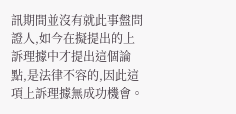訊期間並沒有就此事盤問證人,如今在擬提出的上訴理據中才提出這個論點,是法律不容的,因此這項上訴理據無成功機會。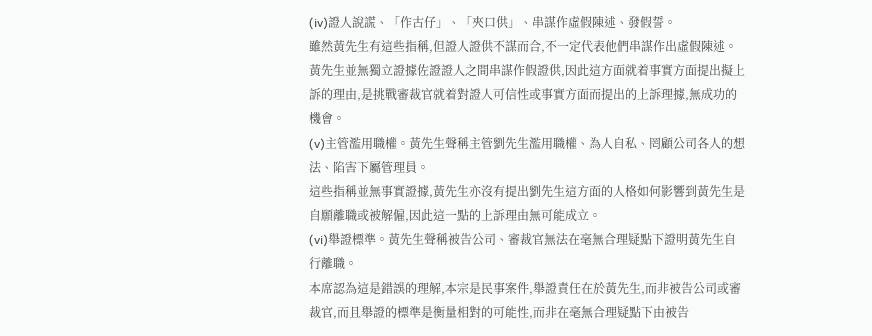(iv)證人說謊、「作古仔」、「夾口供」、串謀作虛假陳述、發假誓。
雖然黃先生有這些指稱,但證人證供不謀而合,不一定代表他們串謀作出虛假陳述。黃先生並無獨立證據佐證證人之間串謀作假證供,因此這方面就着事實方面提出擬上訴的理由,是挑戰審裁官就着對證人可信性或事實方面而提出的上訴理據,無成功的機會。
(v)主管濫用職權。黃先生聲稱主管劉先生濫用職權、為人自私、罔顧公司各人的想法、陷害下屬管理員。
這些指稱並無事實證據,黃先生亦沒有提出劉先生這方面的人格如何影響到黃先生是自願離職或被解僱,因此這一點的上訴理由無可能成立。
(vi)舉證標準。黃先生聲稱被告公司、審裁官無法在毫無合理疑點下證明黃先生自行離職。
本席認為這是錯誤的理解,本宗是民事案件,舉證責任在於黃先生,而非被告公司或審裁官,而且舉證的標準是衡量相對的可能性,而非在毫無合理疑點下由被告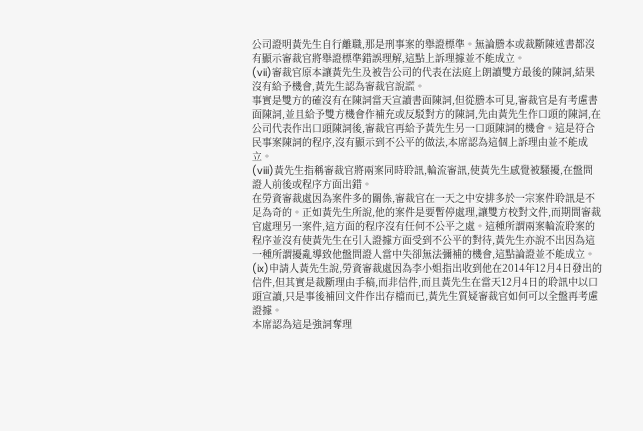公司證明黃先生自行離職,那是刑事案的舉證標準。無論謄本或裁斷陳述書都沒有顯示審裁官將舉證標準錯誤理解,這點上訴理據並不能成立。
(vii)審裁官原本讓黃先生及被告公司的代表在法庭上朗讀雙方最後的陳詞,結果沒有給予機會,黃先生認為審裁官說謊。
事實是雙方的確沒有在陳詞當天宣讀書面陳詞,但從謄本可見,審裁官是有考慮書面陳詞,並且給予雙方機會作補充或反駁對方的陳詞,先由黃先生作口頭的陳詞,在公司代表作出口頭陳詞後,審裁官再給予黃先生另一口頭陳詞的機會。這是符合民事案陳詞的程序,沒有顯示到不公平的做法,本席認為這個上訴理由並不能成立。
(viii)黃先生指稱審裁官將兩案同時聆訊,輪流審訊,使黃先生感覺被騷擾,在盤問證人前後或程序方面出錯。
在勞資審裁處因為案件多的關係,審裁官在一天之中安排多於一宗案件聆訊是不足為奇的。正如黃先生所說,他的案件是要暫停處理,讓雙方校對文件,而期間審裁官處理另一案件,這方面的程序沒有任何不公平之處。這種所謂兩案輪流聆案的程序並沒有使黃先生在引入證據方面受到不公平的對待,黃先生亦說不出因為這一種所謂擾亂導致他盤問證人當中失卻無法彌補的機會,這點論證並不能成立。
(ix)申請人黃先生說,勞資審裁處因為李小姐指出收到他在2014年12月4日發出的信件,但其實是裁斷理由手稿,而非信件,而且黃先生在當天12月4日的聆訊中以口頭宣讀,只是事後補回文件作出存檔而已,黃先生質疑審裁官如何可以全盤再考慮證據。
本席認為這是強詞奪理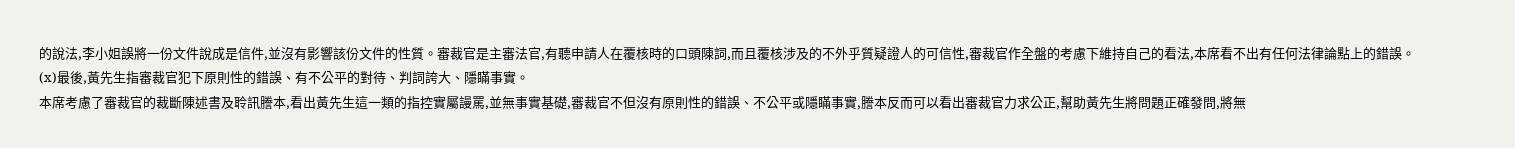的說法,李小姐誤將一份文件說成是信件,並沒有影響該份文件的性質。審裁官是主審法官,有聽申請人在覆核時的口頭陳詞,而且覆核涉及的不外乎質疑證人的可信性,審裁官作全盤的考慮下維持自己的看法,本席看不出有任何法律論點上的錯誤。
(x)最後,黃先生指審裁官犯下原則性的錯誤、有不公平的對待、判詞誇大、隱瞞事實。
本席考慮了審裁官的裁斷陳述書及聆訊謄本,看出黃先生這一類的指控實屬謾罵,並無事實基礎,審裁官不但沒有原則性的錯誤、不公平或隱瞞事實,謄本反而可以看出審裁官力求公正,幫助黃先生將問題正確發問,將無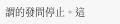謂的發問停止。這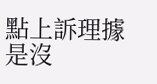點上訴理據是沒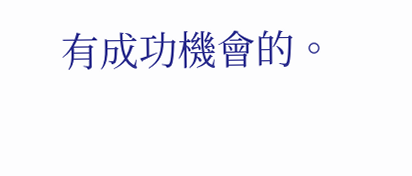有成功機會的。